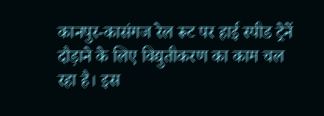कानपुर-कासंगज रेल रूट पर हाई स्पीड ट्रेनें दौड़ाने के लिए विद्युतीकरण का काम चल रहा है। इस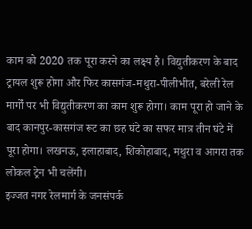काम को 2020 तक पूरा करने का लक्ष्य है। विद्युतीकरण के बाद ट्रायल शुरू होगा और फिर कासगंज-मथुरा-पीलीभीत, बरेली रेल मार्गों पर भी विद्युतीकरण का काम शुरू होगा। काम पूरा हो जाने के बाद कानपुर-कासगंज रूट का छह घंटे का सफर मात्र तीन घंटे में पूरा होगा। लखनऊ, इलाहाबाद, शिकोहाबाद, मथुरा व आगरा तक लोकल ट्रेन भी चलेंगी।
इज्जत नगर रेलमार्ग के जनसंपर्क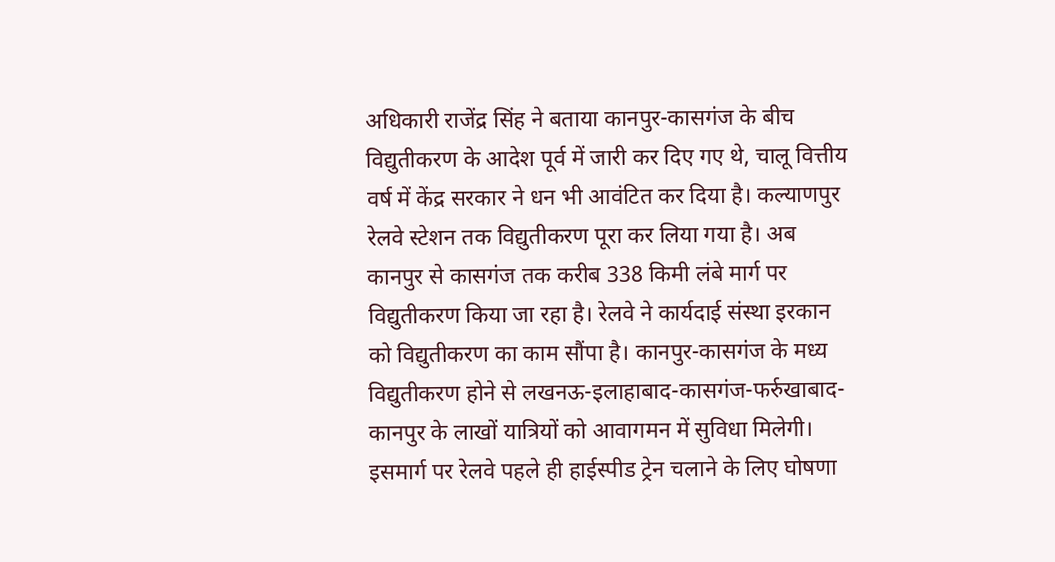अधिकारी राजेंद्र सिंह ने बताया कानपुर-कासगंज के बीच विद्युतीकरण के आदेश पूर्व में जारी कर दिए गए थे, चालू वित्तीय वर्ष में केंद्र सरकार ने धन भी आवंटित कर दिया है। कल्याणपुर रेलवे स्टेशन तक विद्युतीकरण पूरा कर लिया गया है। अब कानपुर से कासगंज तक करीब 338 किमी लंबे मार्ग पर विद्युतीकरण किया जा रहा है। रेलवे ने कार्यदाई संस्था इरकान को विद्युतीकरण का काम सौंपा है। कानपुर-कासगंज के मध्य विद्युतीकरण होने से लखनऊ-इलाहाबाद-कासगंज-फर्रुखाबाद-कानपुर के लाखों यात्रियों को आवागमन में सुविधा मिलेगी। इसमार्ग पर रेलवे पहले ही हाईस्पीड ट्रेन चलाने के लिए घोषणा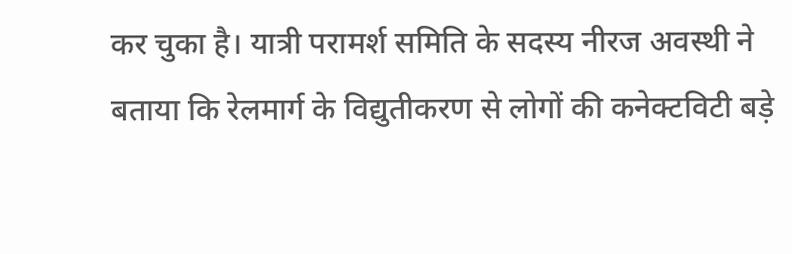कर चुका है। यात्री परामर्श समिति के सदस्य नीरज अवस्थी ने बताया कि रेलमार्ग के विद्युतीकरण से लोगों की कनेक्टविटी बड़े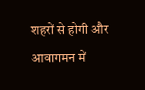शहरों से होगी और आवागमन में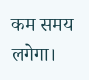कम समय लगेगा।